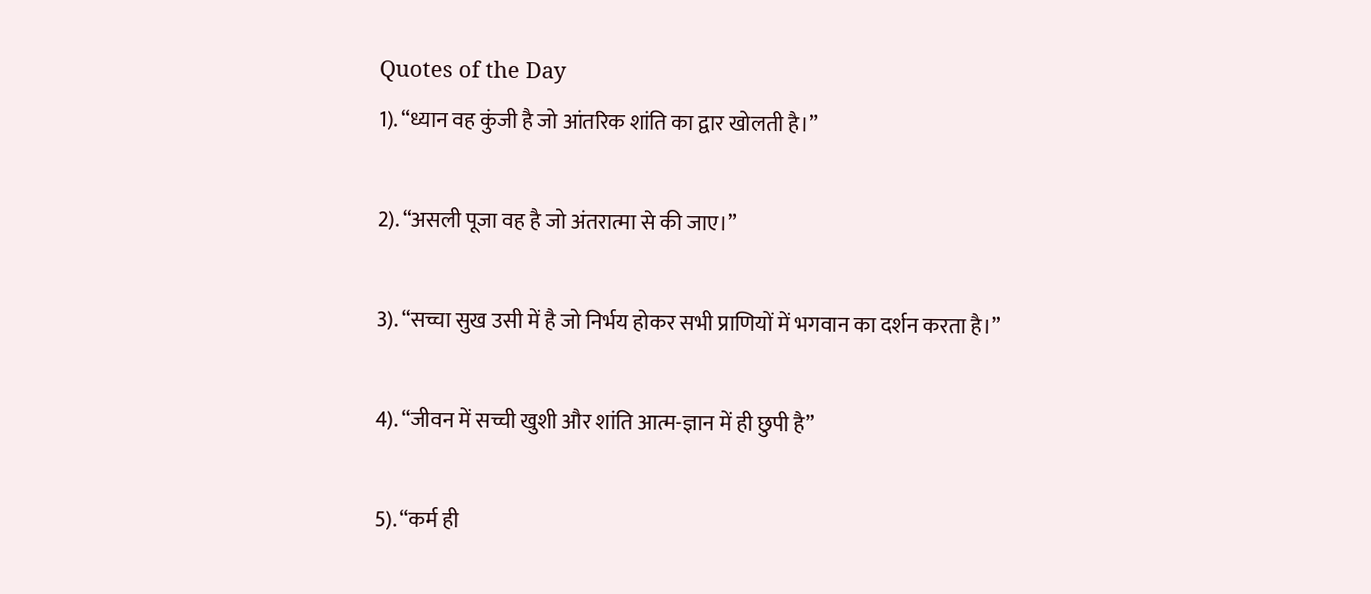Quotes of the Day
1). “ध्यान वह कुंजी है जो आंतरिक शांति का द्वार खोलती है।”

2). “असली पूजा वह है जो अंतरात्मा से की जाए।”

3). “सच्चा सुख उसी में है जो निर्भय होकर सभी प्राणियों में भगवान का दर्शन करता है।”

4). “जीवन में सच्ची खुशी और शांति आत्म-ज्ञान में ही छुपी है”

5). “कर्म ही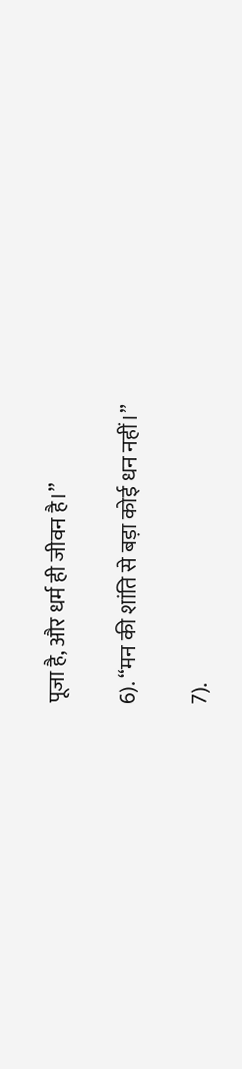पूजा है, और धर्म ही जीवन है।”

6). “मन की शांति से बड़ा कोई धन नहीं।”

7).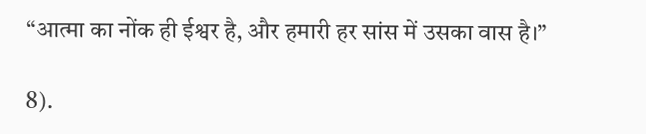“आत्मा का नोंक ही ईश्वर है, और हमारी हर सांस में उसका वास है।”

8).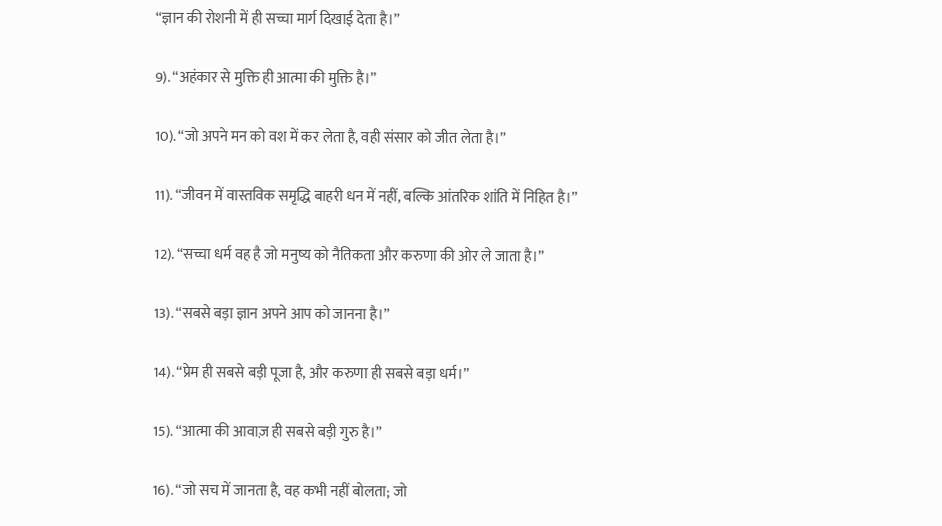“ज्ञान की रोशनी में ही सच्चा मार्ग दिखाई देता है।”

9). “अहंकार से मुक्ति ही आत्मा की मुक्ति है।”

10). “जो अपने मन को वश में कर लेता है, वही संसार को जीत लेता है।”

11). “जीवन में वास्तविक समृद्धि बाहरी धन में नहीं, बल्कि आंतरिक शांति में निहित है।”

12). “सच्चा धर्म वह है जो मनुष्य को नैतिकता और करुणा की ओर ले जाता है।”

13). “सबसे बड़ा ज्ञान अपने आप को जानना है।”

14). “प्रेम ही सबसे बड़ी पूजा है, और करुणा ही सबसे बड़ा धर्म।”

15). “आत्मा की आवाज़ ही सबसे बड़ी गुरु है।”

16). “जो सच में जानता है, वह कभी नहीं बोलता; जो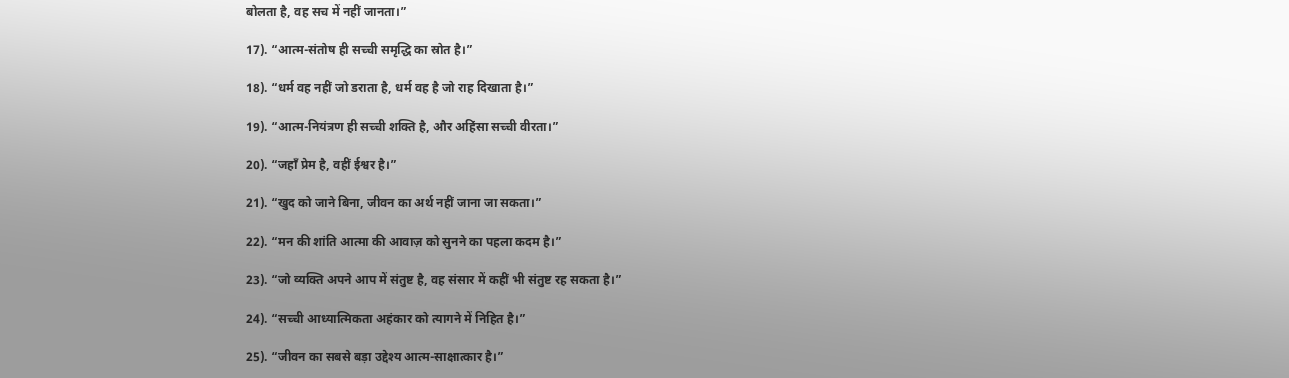बोलता है, वह सच में नहीं जानता।”

17). “आत्म-संतोष ही सच्ची समृद्धि का स्रोत है।”

18). “धर्म वह नहीं जो डराता है, धर्म वह है जो राह दिखाता है।”

19). “आत्म-नियंत्रण ही सच्ची शक्ति है, और अहिंसा सच्ची वीरता।”

20). “जहाँ प्रेम है, वहीं ईश्वर है।”

21). “खुद को जाने बिना, जीवन का अर्थ नहीं जाना जा सकता।”

22). “मन की शांति आत्मा की आवाज़ को सुनने का पहला कदम है।”

23). “जो व्यक्ति अपने आप में संतुष्ट है, वह संसार में कहीं भी संतुष्ट रह सकता है।”

24). “सच्ची आध्यात्मिकता अहंकार को त्यागने में निहित है।”

25). “जीवन का सबसे बड़ा उद्देश्य आत्म-साक्षात्कार है।”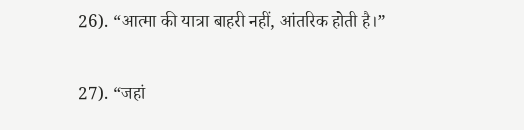26). “आत्मा की यात्रा बाहरी नहीं, आंतरिक होती है।”

27). “जहां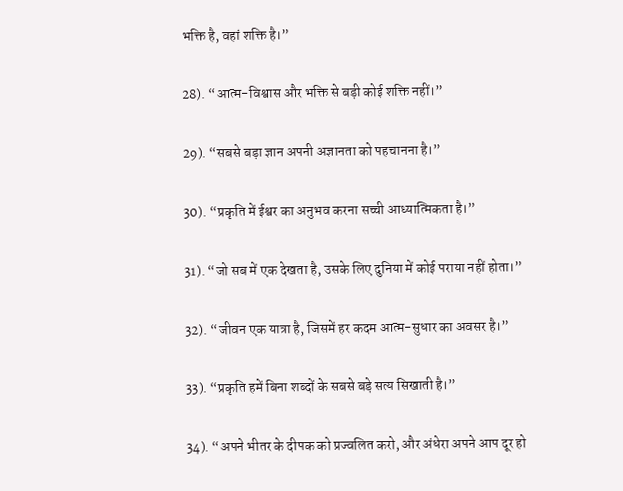भक्ति है, वहां शक्ति है।”

28). “आत्म-विश्वास और भक्ति से बड़ी कोई शक्ति नहीं।”

29). “सबसे बड़ा ज्ञान अपनी अज्ञानता को पहचानना है।”

30). “प्रकृति में ईश्वर का अनुभव करना सच्ची आध्यात्मिकता है।”

31). “जो सब में एक देखता है, उसके लिए दुनिया में कोई पराया नहीं होता।”

32). “जीवन एक यात्रा है, जिसमें हर कदम आत्म-सुधार का अवसर है।”

33). “प्रकृति हमें बिना शब्दों के सबसे बड़े सत्य सिखाती है।”

34). “अपने भीतर के दीपक को प्रज्वलित करो, और अंधेरा अपने आप दूर हो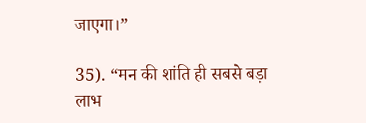जाएगा।”

35). “मन की शांति ही सबसे बड़ा लाभ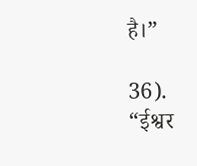है।”

36). “ईश्वर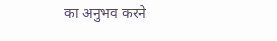का अनुभव करने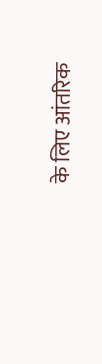के लिए आंतरिक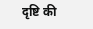दृष्टि की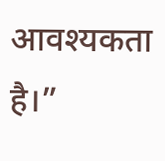आवश्यकता है।”